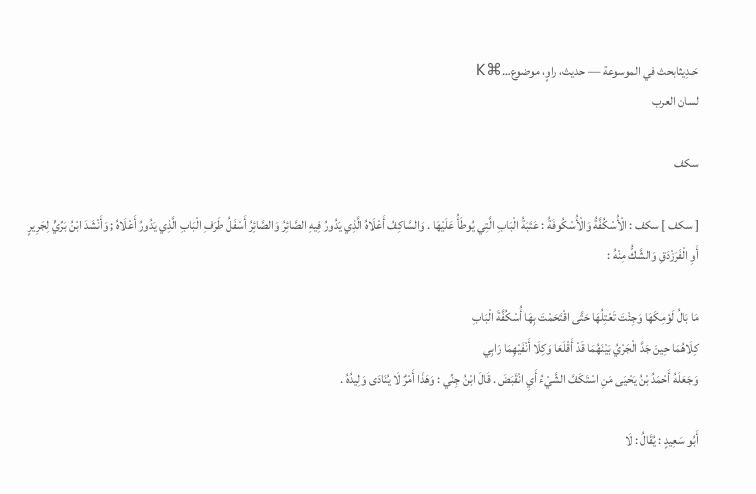حَـدِيثابحث في الموسوعة — حديث، راوٍ، موضوع…⌘K
لسان العرب

سكف

[ سكف ] سكف : الْأُسْكُفَّةُ وَالْأُسْكُوفَةُ : عَتَبَةُ الْبَابِ الَّتِي يُوطَأُ عَلَيْهَا . وَالسَّاكِفُ أَعْلَاهُ الَّذِي يَدُورُ فِيهِ الصَّائِرُ وَالصَّائِرُ أَسْفَلُ طَرَفِ الْبَابِ الَّذِي يَدُورُ أَعْلَاهُ ; وَأَنْشَدَ ابْنُ بَرِّيٍّ لِجَرِيرٍ أَوِ الْفَرَزْدَقِ وَالشَّكُّ مِنْهُ :

مَا بَالُ لَوْمِكَهَا وَجِئْتَ تَعْتِلُهَا حَتَّى اقْتَحَمْتَ بِهَا أُسْكُفَّةَ الْبَابِ
كِلَاهُمَا حِينَ جَدَّ الْجَرْيُ بَيْنَهُمَا قَدْ أَقْلَعَا وَكِلَا أَنْفَيْهِمَا رَابِي
وَجَعَلَهُ أَحْمَدُ بْنُ يَحْيَى مَنِ اسْتَكَفَّ الشَّيْءُ أَيِ انْقَبَضَ . قَالَ ابْنُ جِنِّي : وَهَذَا أَمْرٌ لَا يُنَادَى وَلِيدُهُ .

أَبُو سَعِيدٍ : يُقَالُ : لَا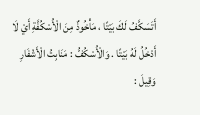أَتَسَكَّفُ لَكَ بَيْتًا ، مَأْخُوذٌ مِنَ الْأُسْكُفَّةِ أَيْ لَا أَدْخُلُ لَهُ بَيْتًا . وَالْأُسْكُفُّ : مَنَابِتُ الْأَشْفَارِ وَقِيلَ :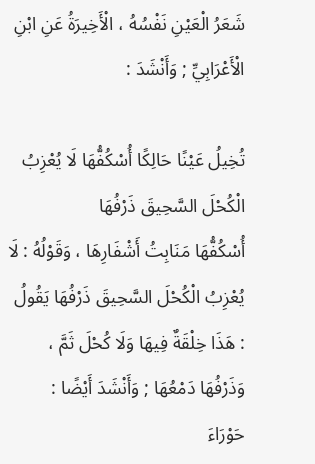شَعَرُ الْعَيْنِ نَفْسُهُ ، الْأَخِيرَةُ عَنِ ابْنِ الْأَعْرَابِيِّ ; وَأَنْشَدَ :

تُخِيلُ عَيْنًا حَالِكًا أُسْكُفُّهَا لَا يُعْزِبُ الْكُحْلَ السَّحِيقَ ذَرْفُهَا
أُسْكُفُّهَا مَنَابِتُ أَشْفَارِهَا ، وَقَوْلُهُ : لَا يُعْزِبُ الْكُحْلَ السَّحِيقَ ذَرْفُهَا يَقُولُ : هَذَا خِلْقَةٌ فِيهَا وَلَا كُحْلَ ثَمَّ ، وَذَرْفُهَا دَمْعُهَا ; وَأَنْشَدَ أَيْضًا :
حَوْرَاءَ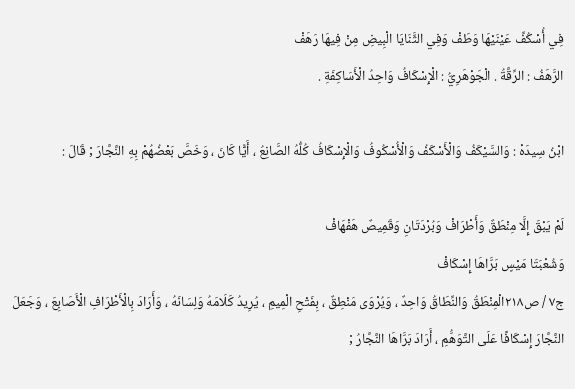فِي أُسْكُفِّ عَيْنَيْهَا وَطَفْ وَفِي الثَّنَايَا الْبِيضِ مِنْ فِيهَا رَهَفْ
الرَّهَفُ : الرِّقَّةُ . الْجَوْهَرِيُّ : الْإِسْكَافُ وَاحِدُ الْأَسَاكِفَةِ .

ابْنُ سِيدَهْ : وَالسَّيْكَفُ وَالْأَسْكَفُ وَالْأُسْكُوفُ وَالْإِسْكَافُ كُلُّهُ الصَّانِعُ ، أَيًّا كَانَ ، وَخَصَّ بَعْضُهُمْ بِهِ النَّجَّارَ ; قَالَ :

لَمْ يَبْقَ إِلَّا مِنْطَقٌ وَأَطْرَافْ وَبُرْدَتَانِ وَقَمِيصٌ هَفْهَافْ
وَشُعْبَتَا مَيْسٍ بَرَّاهَا إِسْكَافْ
ج٧ / ص٢١٨الْمِنْطَقُ وَالنِّطَاقُ وَاحِدٌ ، وَيُرْوَى مَنْطِقٌ ، بِفَتْحِ الْمِيمِ ، يُرِيدُ كَلَامَهُ وَلِسَانَهُ ، وَأَرَادَ بِالْأَطْرَافِ الْأَصَابِعَ ، وَجَعَلَ النَّجَّارَ إِسْكَافًا عَلَى التَّوَهُّمِ ، أَرَادَ بَرَّاهَا النَّجَّارُ ;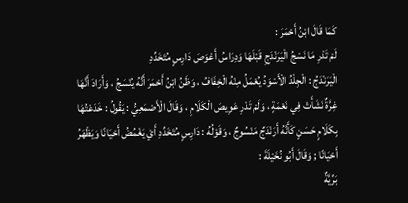كَمَا قَالَ ابْنُ أَحْمَرَ :
لَمْ تَدْرِ مَا نَسْجُ الْيَرَنْدَجِ قَبْلَهَا وَدِرَاسُ أَعْوَصَ دَارِسٍ مُتَخَدِّدِ
الْيَرَنْدَجُ : الْجِلْدُ الْأَسْوَدُ يُعْمَلُ مِنْهُ الْخِفَافُ ، وَظَنُ ابْنُ أَحْمَرَ أَنَّهُ يُنْسَجُ ، وَأَرَادَ أَنَّهَا غِرَّةٌ نَشَأَتْ فِي نَعْمَةٍ ، وَلَمْ تَدْرِ عَوِيصَ الْكَلَامِ ، وَقَالَ الْأَصْمَعِيُّ : يَقُولُ : خَدَعْتُهَا بِكَلَامٍ حَسَنٍ كَأَنَّهُ أَرَنْدَجٌ مَنْسُوجٌ ، وَقَوْلُهُ : دَارِسٍ مُتَخَدِّدِ أَيْ يَغْمُضُ أَحْيَانًا وَيَظْهَرُ أَحْيَانًا ; وَقَالَ أَبُو نُخَيْلَةَ :
بَرِّيَّةٌ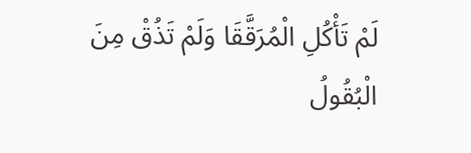لَمْ تَأْكُلِ الْمُرَقَّقَا وَلَمْ تَذُقْ مِنَ الْبُقُولُ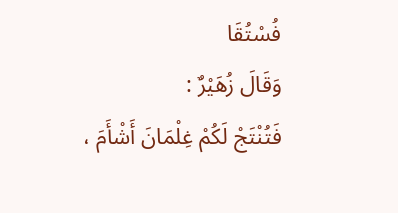فُسْتُقَا
وَقَالَ زُهَيْرٌ :
فَتُنْتَجْ لَكُمْ غِلْمَانَ أَشْأَمَ ،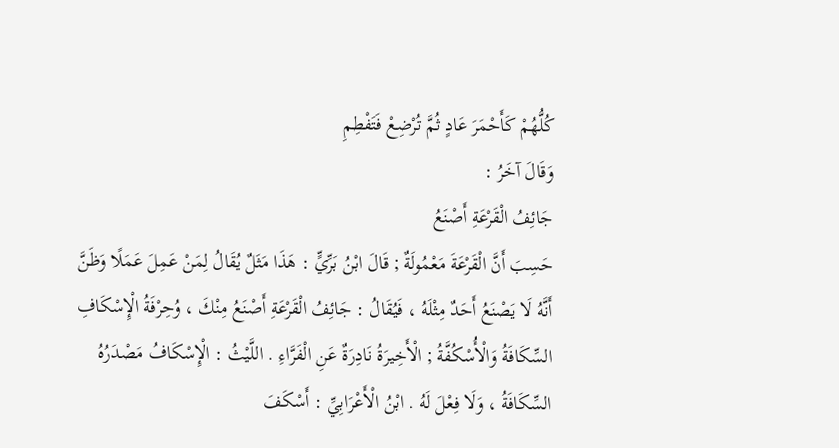كُلُّهُمْ كَأَحْمَرَ عَادٍ ثُمَّ تُرْضِعْ فَتَفْطِمِ
وَقَالَ آخَرُ :
جَائِفُ الْقَرْعَةِ أَصْنَعُ
حَسِبَ أَنَّ الْقَرْعَةَ مَعْمُولَةٌ ; قَالَ ابْنُ بَرِّيٍّ : هَذَا مَثَلٌ يُقَالُ لِمَنْ عَمِلَ عَمَلًا وَظَنَّ أَنَّهُ لَا يَصْنَعُ أَحَدٌ مِثْلَهُ ، فَيُقَالُ : جَائِفُ الْقَرْعَةِ أَصْنَعُ مِنْكَ ، وُحِرْفَةُ الْإِسْكَافِ السِّكَافَةُ وَالْأُسْكُفَّةُ ; الْأَخِيرَةُ نَادِرَةٌ عَنِ الْفَرَّاءِ . اللَّيْثُ : الْإِسْكَافُ مَصْدَرُهُ السِّكَافَةُ ، وَلَا فِعْلَ لَهُ . ابْنُ الْأَعْرَابِيِّ : أَسْكَفَ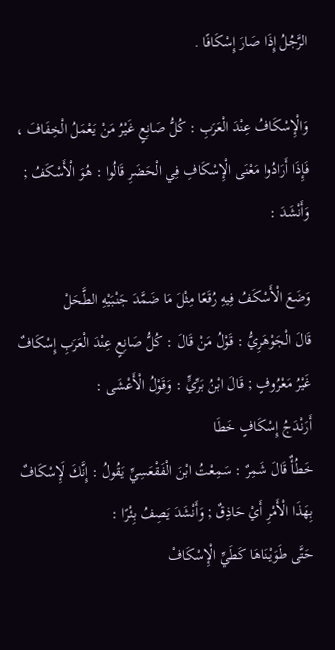الرَّجُلُ إِذَا صَارَ إِسْكَافًا .

وَالْإِسْكَافُ عِنْدَ الْعَرَبِ : كُلُّ صَانِعٍ غَيْرُ مَنْ يَعْمَلُ الْخِفَافَ ، فَإِذَا أَرَادُوا مَعْنَى الْإِسْكَافِ فِي الْحَضَرِ قَالُوا : هُوَ الْأَسْكَفُ ; وَأَنْشَدَ :

وَضَعَ الْأَسْكَفُ فِيهِ رُقَعًا مِثْلَ مَا ضَمَّدَ جَنْبَيْهِ الطَّحَلْ
قَالَ الْجَوْهَرِيُّ : قَوْلُ مَنْ قَالَ : كُلُّ صَانِعٍ عِنْدَ الْعَرَبِ إِسْكَافٌ غَيْرُ مَعْرُوفٍ ; قَالَ ابْنُ بَرِّيٍّ : وَقَوْلُ الْأَعْشَى :
أَرَنْدَجُ إِسْكَافٍ خَطَا
خَطُأٌ قَالَ شَمِرٌ : سَمِعْتُ ابْنَ الْفَقْعَسِيِّ يَقُولُ : إِنَّكَ لَإِسْكَافٌ بِهَذَا الْأَمْرِ أَيْ حَاذِقٌ ; وَأَنْشَدَ يَصِفُ بِئْرًا :
حَتَّى طَوَيْنَاهَا كَطَيِّ الْإِسْكَافْ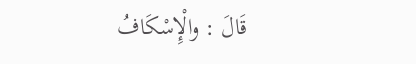قَالَ : والْإِسْكَافُ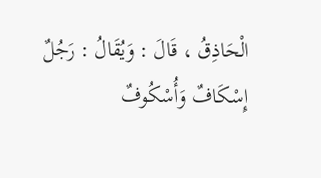الْحَاذِقُ ، قَالَ : وَيُقَالُ : رَجُلٌ إِسْكَافٌ وَأُسْكُوفٌ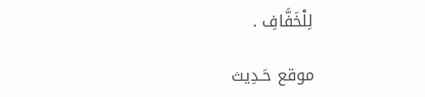لِلْخَفَّافِ .

موقع حَـدِيث